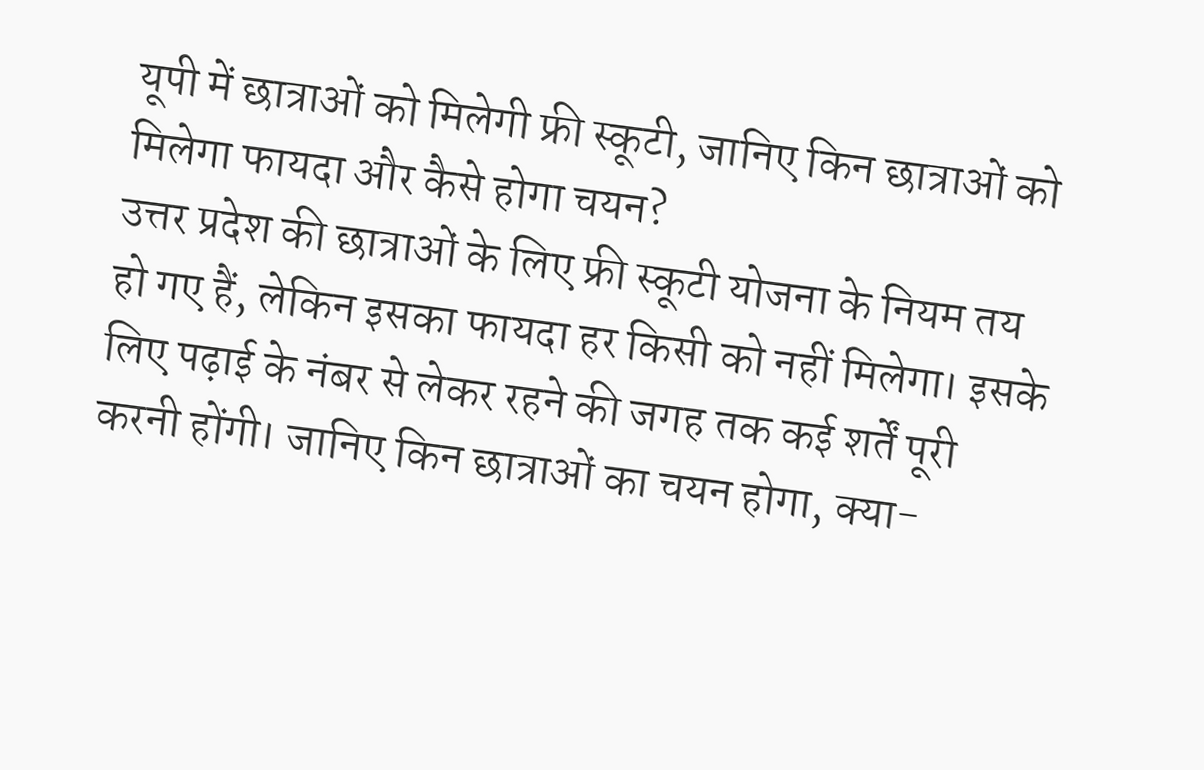यूपी में छात्राओं को मिलेगी फ्री स्कूटी, जानिए किन छात्राओं को मिलेगा फायदा और कैसे होगा चयन?
उत्तर प्रदेश की छात्राओं के लिए फ्री स्कूटी योजना के नियम तय हो गए हैं, लेकिन इसका फायदा हर किसी को नहीं मिलेगा। इसके लिए पढ़ाई के नंबर से लेकर रहने की जगह तक कई शर्तें पूरी करनी होंगी। जानिए किन छात्राओं का चयन होगा, क्या-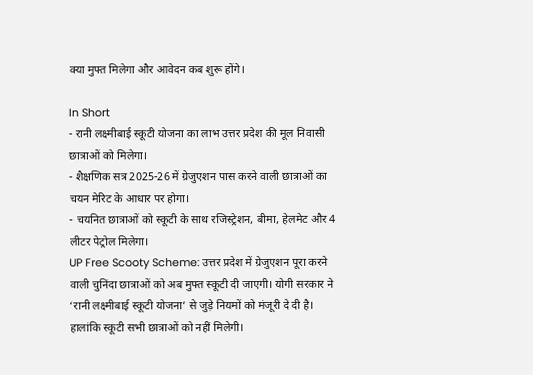क्या मुफ्त मिलेगा और आवेदन कब शुरू होंगे।

In Short
- रानी लक्ष्मीबाई स्कूटी योजना का लाभ उत्तर प्रदेश की मूल निवासी छात्राओं को मिलेगा।
- शैक्षणिक सत्र 2025-26 में ग्रेजुएशन पास करने वाली छात्राओं का चयन मेरिट के आधार पर होगा।
- चयनित छात्राओं को स्कूटी के साथ रजिस्ट्रेशन, बीमा, हेलमेट और 4 लीटर पेट्रोल मिलेगा।
UP Free Scooty Scheme: उत्तर प्रदेश में ग्रेजुएशन पूरा करने वाली चुनिंदा छात्राओं को अब मुफ्त स्कूटी दी जाएगी। योगी सरकार ने ‘रानी लक्ष्मीबाई स्कूटी योजना’ से जुड़े नियमों को मंजूरी दे दी है। हालांकि स्कूटी सभी छात्राओं को नहीं मिलेगी।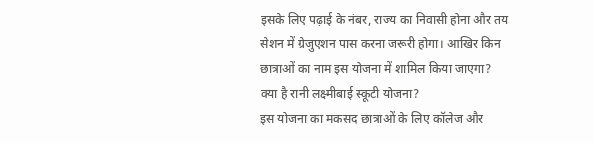इसके लिए पढ़ाई के नंबर, राज्य का निवासी होना और तय सेशन में ग्रेजुएशन पास करना जरूरी होगा। आखिर किन छात्राओं का नाम इस योजना में शामिल किया जाएगा?
क्या है रानी लक्ष्मीबाई स्कूटी योजना?
इस योजना का मकसद छात्राओं के लिए कॉलेज और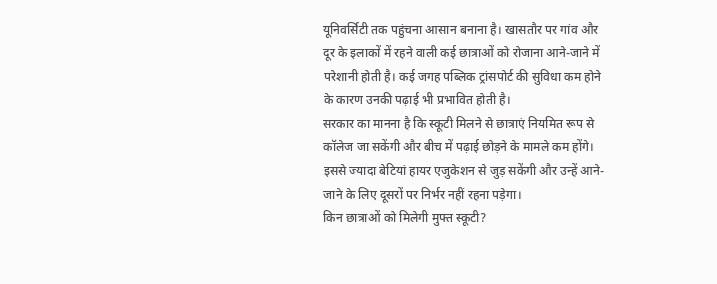यूनिवर्सिटी तक पहुंचना आसान बनाना है। खासतौर पर गांव और दूर के इलाकों में रहने वाली कई छात्राओं को रोजाना आने-जाने में परेशानी होती है। कई जगह पब्लिक ट्रांसपोर्ट की सुविधा कम होने के कारण उनकी पढ़ाई भी प्रभावित होती है।
सरकार का मानना है कि स्कूटी मिलने से छात्राएं नियमित रूप से कॉलेज जा सकेंगी और बीच में पढ़ाई छोड़ने के मामले कम होंगे। इससे ज्यादा बेटियां हायर एजुकेशन से जुड़ सकेंगी और उन्हें आने-जाने के लिए दूसरों पर निर्भर नहीं रहना पड़ेगा।
किन छात्राओं को मिलेगी मुफ्त स्कूटी?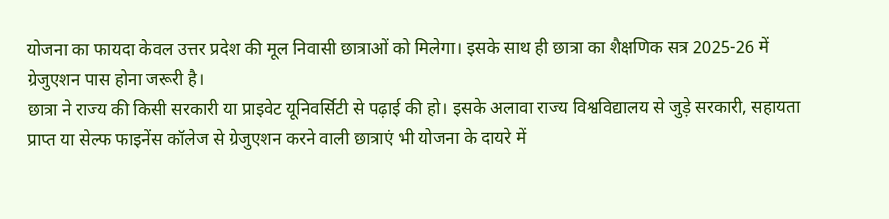योजना का फायदा केवल उत्तर प्रदेश की मूल निवासी छात्राओं को मिलेगा। इसके साथ ही छात्रा का शैक्षणिक सत्र 2025-26 में ग्रेजुएशन पास होना जरूरी है।
छात्रा ने राज्य की किसी सरकारी या प्राइवेट यूनिवर्सिटी से पढ़ाई की हो। इसके अलावा राज्य विश्वविद्यालय से जुड़े सरकारी, सहायता प्राप्त या सेल्फ फाइनेंस कॉलेज से ग्रेजुएशन करने वाली छात्राएं भी योजना के दायरे में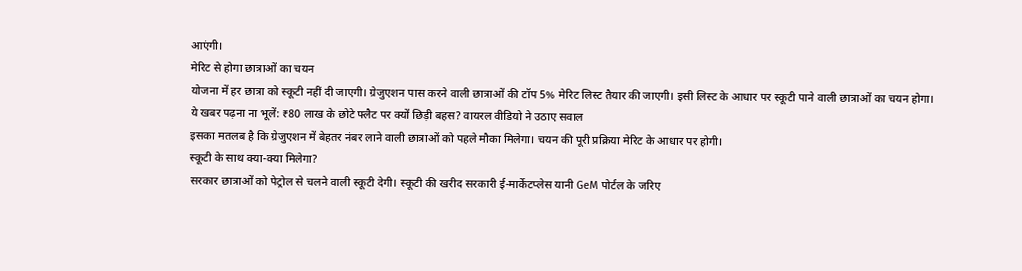आएंगी।
मेरिट से होगा छात्राओं का चयन
योजना में हर छात्रा को स्कूटी नहीं दी जाएगी। ग्रेजुएशन पास करने वाली छात्राओं की टॉप 5% मेरिट लिस्ट तैयार की जाएगी। इसी लिस्ट के आधार पर स्कूटी पाने वाली छात्राओं का चयन होगा।
ये खबर पढ़ना ना भूलें: ₹80 लाख के छोटे फ्लैट पर क्यों छिड़ी बहस? वायरल वीडियो ने उठाए सवाल
इसका मतलब है कि ग्रेजुएशन में बेहतर नंबर लाने वाली छात्राओं को पहले मौका मिलेगा। चयन की पूरी प्रक्रिया मेरिट के आधार पर होगी।
स्कूटी के साथ क्या-क्या मिलेगा?
सरकार छात्राओं को पेट्रोल से चलने वाली स्कूटी देगी। स्कूटी की खरीद सरकारी ई-मार्केटप्लेस यानी GeM पोर्टल के जरिए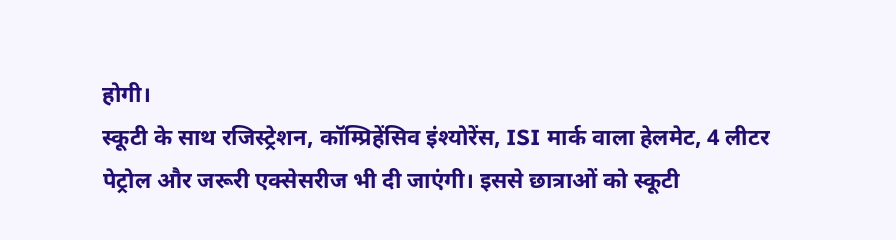होगी।
स्कूटी के साथ रजिस्ट्रेशन, कॉम्प्रिहेंसिव इंश्योरेंस, ISI मार्क वाला हेलमेट, 4 लीटर पेट्रोल और जरूरी एक्सेसरीज भी दी जाएंगी। इससे छात्राओं को स्कूटी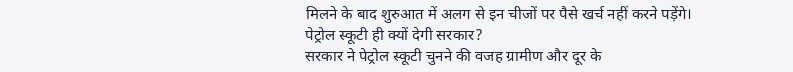मिलने के बाद शुरुआत में अलग से इन चीजों पर पैसे खर्च नहीं करने पड़ेंगे।
पेट्रोल स्कूटी ही क्यों देगी सरकार?
सरकार ने पेट्रोल स्कूटी चुनने की वजह ग्रामीण और दूर के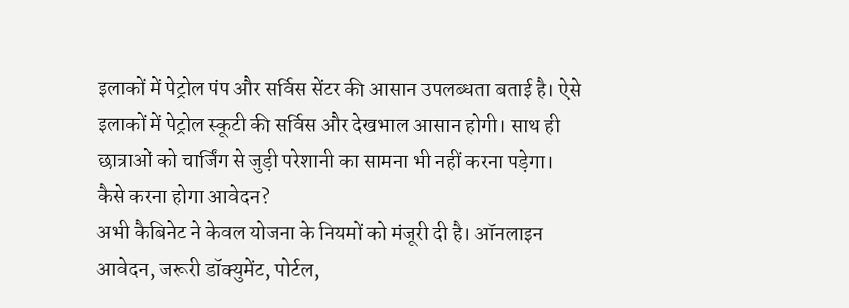इलाकों में पेट्रोल पंप और सर्विस सेंटर की आसान उपलब्धता बताई है। ऐसे इलाकों में पेट्रोल स्कूटी की सर्विस और देखभाल आसान होगी। साथ ही छात्राओं को चार्जिंग से जुड़ी परेशानी का सामना भी नहीं करना पड़ेगा।
कैसे करना होगा आवेदन?
अभी कैबिनेट ने केवल योजना के नियमों को मंजूरी दी है। ऑनलाइन आवेदन, जरूरी डॉक्युमेंट, पोर्टल,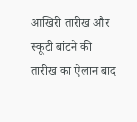आखिरी तारीख और स्कूटी बांटने की तारीख का ऐलान बाद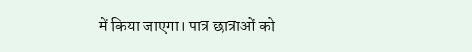में किया जाएगा। पात्र छात्राओं को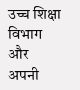उच्च शिक्षा विभाग और अपनी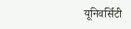यूनिवर्सिटी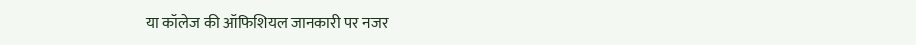या कॉलेज की ऑफिशियल जानकारी पर नजर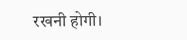रखनी होगी।